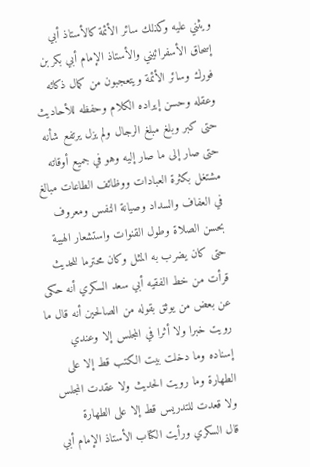ويثني عليه وكذلك سائر الأئمة كالأستاذ أبي إسحاق الأسفرائيني والأستاذ الإمام أبي بكر بن فورك وسائر الأئمة ويتعجبون من كمال ذكائه وعقله وحسن إيراده الكلام وحفظه للأحاديث حتى كبر وبلغ مبلغ الرجال ولم يزل يرتفع شأنه حتى صار إلى ما صار إليه وهو في جميع أوقاته مشتغل بكثرة العبادات ووظائف الطاعات مبالغ في العفاف والسداد وصيانة النفس ومعروف بحسن الصلاة وطول القنوات واستشعار الهيبة حتى كان يضرب به المثل وكان محترما للحديث
قرأت من خط الفقيه أبي سعد السكري أنه حكى عن بعض من يوثق بقوله من الصالحين أنه قال ما رويت خبرا ولا أثرا في المجلس إلا وعندي إسناده وما دخلت بيت الكتب قط إلا على الطهارة وما رويت الحديث ولا عقدت المجلس ولا قعدت للتدريس قط إلا على الطهارة
قال السكري ورأيت الكتاب الأستاذ الإمام أبي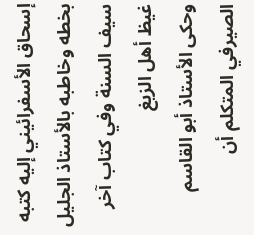إسحاق الأسفرائيني إليه كتبه بخطه وخاطبه بالأستاذ الجليل سيف السنة وفي كتاب آخر غيظ أهل الزيغ
وحكى الأستاذ أبو القاسم الصيرفي المتكلم أن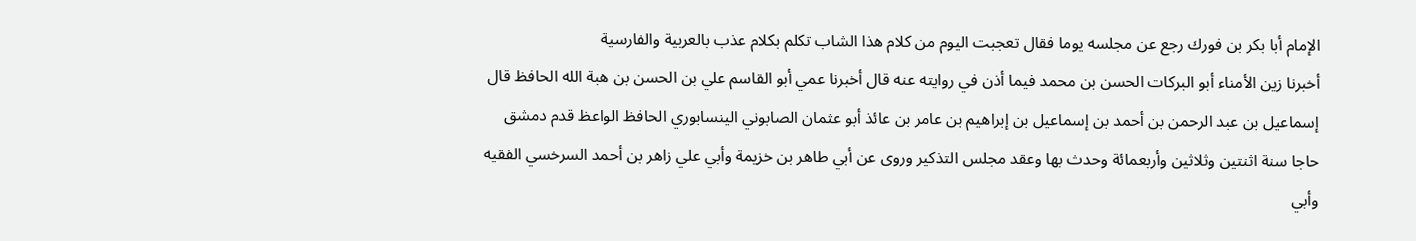الإمام أبا بكر بن فورك رجع عن مجلسه يوما فقال تعجبت اليوم من كلام هذا الشاب تكلم بكلام عذب بالعربية والفارسية
أخبرنا زين الأمناء أبو البركات الحسن بن محمد فيما أذن في روايته عنه قال أخبرنا عمي أبو القاسم علي بن الحسن بن هبة الله الحافظ قال إسماعيل بن عبد الرحمن بن أحمد بن إسماعيل بن إبراهيم بن عامر بن عائذ أبو عثمان الصابوني الينسابوري الحافظ الواعظ قدم دمشق حاجا سنة اثنتين وثلاثين وأربعمائة وحدث بها وعقد مجلس التذكير وروى عن أبي طاهر بن خزيمة وأبي علي زاهر بن أحمد السرخسي الفقيه وأبي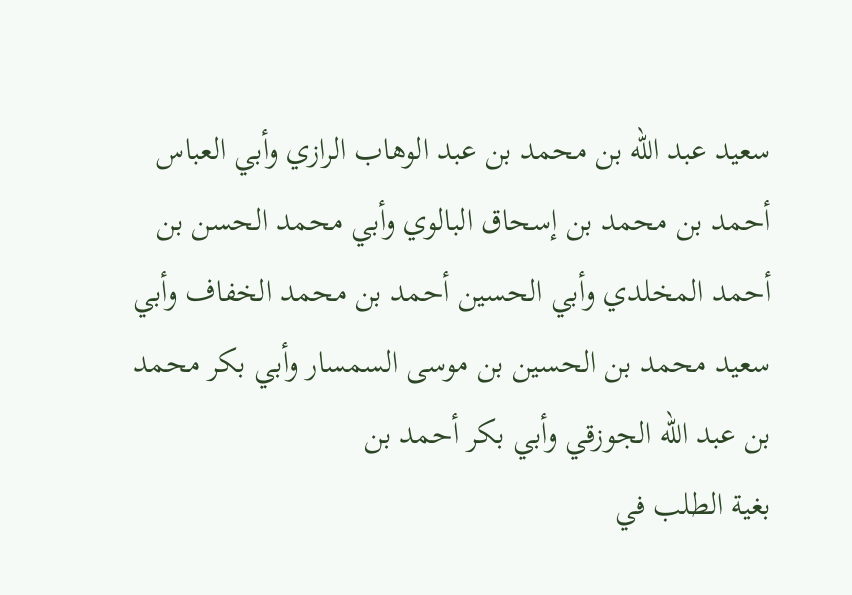سعيد عبد الله بن محمد بن عبد الوهاب الرازي وأبي العباس أحمد بن محمد بن إسحاق البالوي وأبي محمد الحسن بن أحمد المخلدي وأبي الحسين أحمد بن محمد الخفاف وأبي سعيد محمد بن الحسين بن موسى السمسار وأبي بكر محمد بن عبد الله الجوزقي وأبي بكر أحمد بن
بغية الطلب في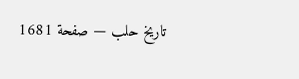تاريخ حلب — صفحة 1681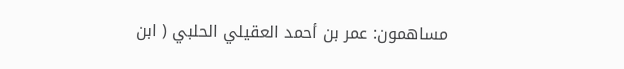مساهمون: عمر بن أحمد العقيلي الحلبي ( ابن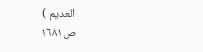العديم )
ص١٦٨١